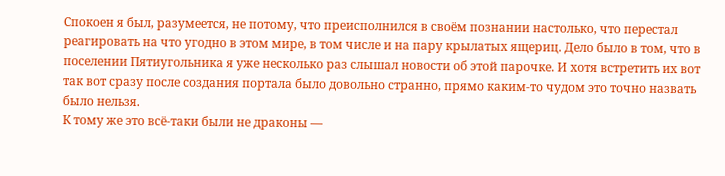Спокоен я был, разумеется, не потому, что преисполнился в своём познании настолько, что перестал реагировать на что угодно в этом мире, в том числе и на пару крылатых ящериц. Дело было в том, что в поселении Пятиугольника я уже несколько раз слышал новости об этой парочке. И хотя встретить их вот так вот сразу после создания портала было довольно странно, прямо каким-то чудом это точно назвать было нельзя.
К тому же это всё-таки были не драконы —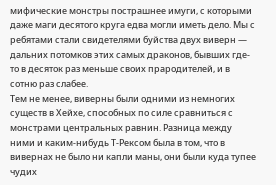мифические монстры пострашнее имуги, с которыми даже маги десятого круга едва могли иметь дело. Мы с ребятами стали свидетелями буйства двух виверн — дальних потомков этих самых драконов, бывших где-то в десяток раз меньше своих прародителей, и в сотню раз слабее.
Тем не менее, виверны были одними из немногих существ в Хейхе, способных по силе сравниться с монстрами центральных равнин. Разница между ними и каким-нибудь Т-Рексом была в том, что в вивернах не было ни капли маны, они были куда тупее чудих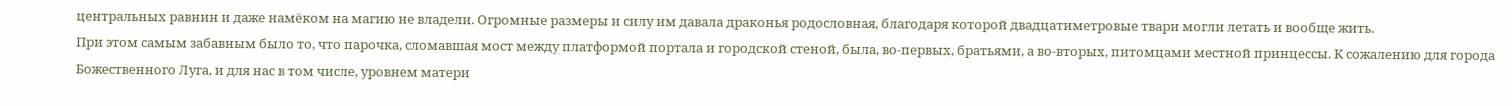центральных равнин и даже намёком на магию не владели. Огромные размеры и силу им давала драконья родословная, благодаря которой двадцатиметровые твари могли летать и вообще жить.
При этом самым забавным было то, что парочка, сломавшая мост между платформой портала и городской стеной, была, во-первых, братьями, а во-вторых, питомцами местной принцессы. К сожалению для города Божественного Луга, и для нас в том числе, уровнем матери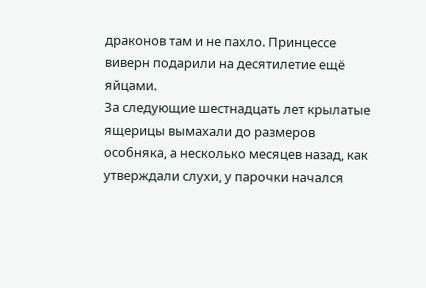драконов там и не пахло. Принцессе виверн подарили на десятилетие ещё яйцами.
За следующие шестнадцать лет крылатые ящерицы вымахали до размеров особняка, а несколько месяцев назад, как утверждали слухи, у парочки начался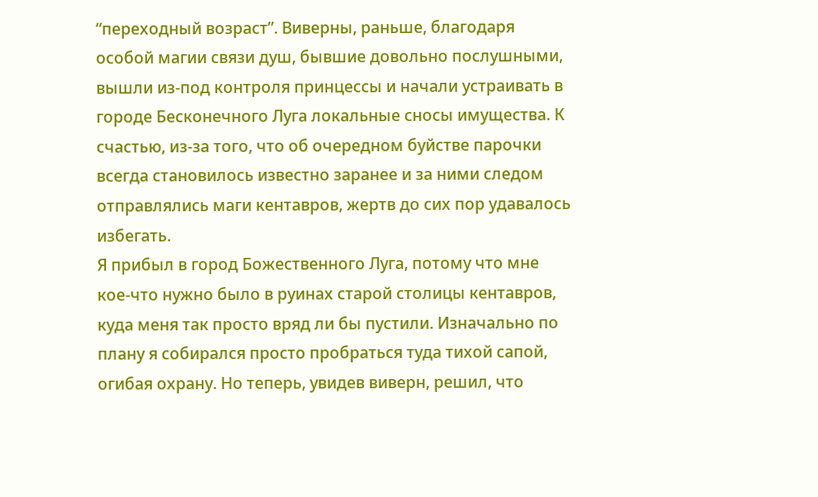“переходный возраст”. Виверны, раньше, благодаря особой магии связи душ, бывшие довольно послушными, вышли из-под контроля принцессы и начали устраивать в городе Бесконечного Луга локальные сносы имущества. К счастью, из-за того, что об очередном буйстве парочки всегда становилось известно заранее и за ними следом отправлялись маги кентавров, жертв до сих пор удавалось избегать.
Я прибыл в город Божественного Луга, потому что мне кое-что нужно было в руинах старой столицы кентавров, куда меня так просто вряд ли бы пустили. Изначально по плану я собирался просто пробраться туда тихой сапой, огибая охрану. Но теперь, увидев виверн, решил, что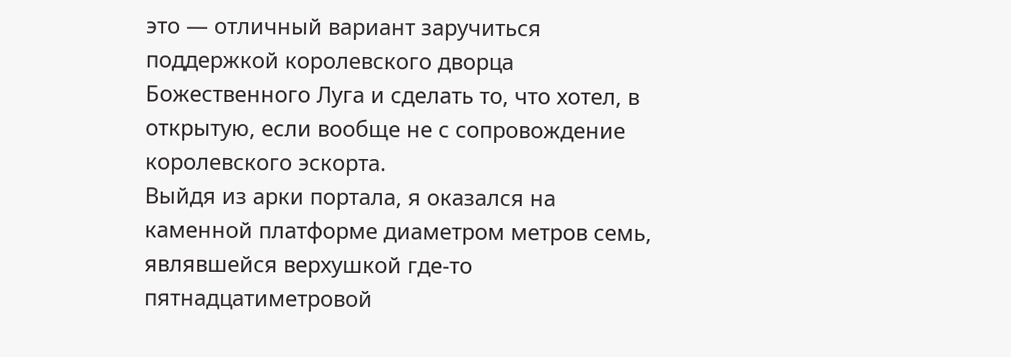это — отличный вариант заручиться поддержкой королевского дворца Божественного Луга и сделать то, что хотел, в открытую, если вообще не с сопровождение королевского эскорта.
Выйдя из арки портала, я оказался на каменной платформе диаметром метров семь, являвшейся верхушкой где-то пятнадцатиметровой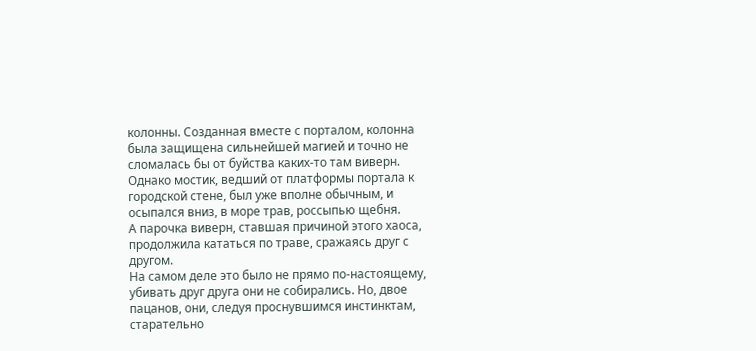колонны. Созданная вместе с порталом, колонна была защищена сильнейшей магией и точно не сломалась бы от буйства каких-то там виверн. Однако мостик, ведший от платформы портала к городской стене, был уже вполне обычным, и осыпался вниз, в море трав, россыпью щебня.
А парочка виверн, ставшая причиной этого хаоса, продолжила кататься по траве, сражаясь друг с другом.
На самом деле это было не прямо по-настоящему, убивать друг друга они не собирались. Но, двое пацанов, они, следуя проснувшимся инстинктам, старательно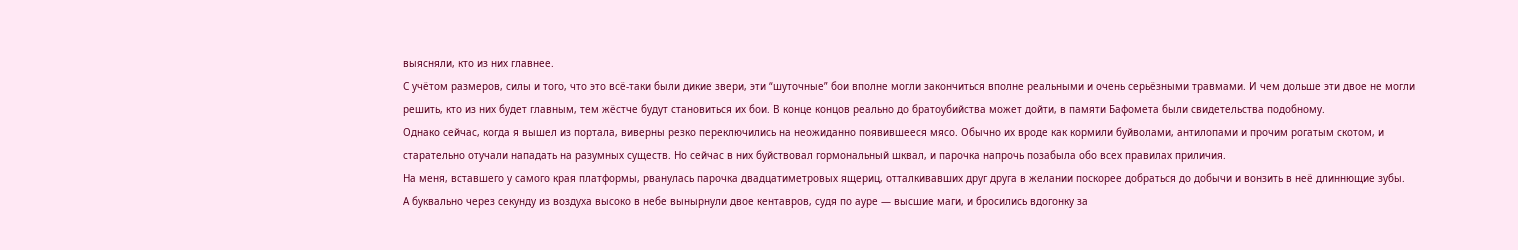выясняли, кто из них главнее.
С учётом размеров, силы и того, что это всё-таки были дикие звери, эти “шуточные” бои вполне могли закончиться вполне реальными и очень серьёзными травмами. И чем дольше эти двое не могли решить, кто из них будет главным, тем жёстче будут становиться их бои. В конце концов реально до братоубийства может дойти, в памяти Бафомета были свидетельства подобному.
Однако сейчас, когда я вышел из портала, виверны резко переключились на неожиданно появившееся мясо. Обычно их вроде как кормили буйволами, антилопами и прочим рогатым скотом, и старательно отучали нападать на разумных существ. Но сейчас в них буйствовал гормональный шквал, и парочка напрочь позабыла обо всех правилах приличия.
На меня, вставшего у самого края платформы, рванулась парочка двадцатиметровых ящериц, отталкивавших друг друга в желании поскорее добраться до добычи и вонзить в неё длиннющие зубы.
А буквально через секунду из воздуха высоко в небе вынырнули двое кентавров, судя по ауре — высшие маги, и бросились вдогонку за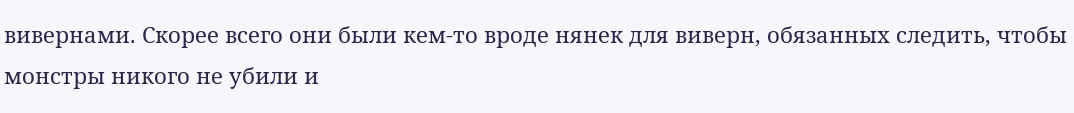вивернами. Скорее всего они были кем-то вроде нянек для виверн, обязанных следить, чтобы монстры никого не убили и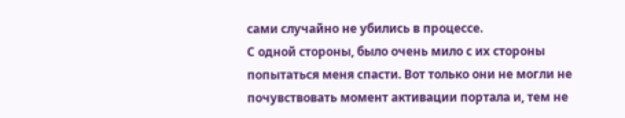сами случайно не убились в процессе.
С одной стороны, было очень мило с их стороны попытаться меня спасти. Вот только они не могли не почувствовать момент активации портала и, тем не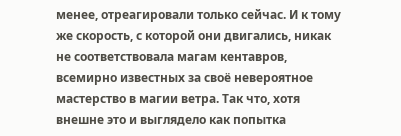менее, отреагировали только сейчас. И к тому же скорость, с которой они двигались, никак не соответствовала магам кентавров, всемирно известных за своё невероятное мастерство в магии ветра. Так что, хотя внешне это и выглядело как попытка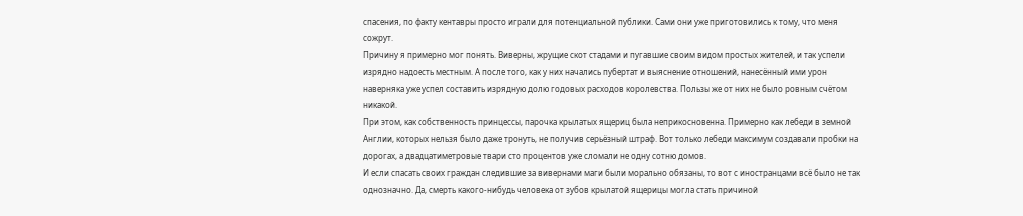спасения, по факту кентавры просто играли для потенциальной публики. Сами они уже приготовились к тому, что меня сожрут.
Причину я примерно мог понять. Виверны, жрущие скот стадами и пугавшие своим видом простых жителей, и так успели изрядно надоесть местным. А после того, как у них начались пубертат и выяснение отношений, нанесённый ими урон наверняка уже успел составить изрядную долю годовых расходов королевства. Пользы же от них не было ровным счётом никакой.
При этом, как собственность принцессы, парочка крылатых ящериц была неприкосновенна. Примерно как лебеди в земной Англии, которых нельзя было даже тронуть, не получив серьёзный штраф. Вот только лебеди максимум создавали пробки на дорогах, а двадцатиметровые твари сто процентов уже сломали не одну сотню домов.
И если спасать своих граждан следившие за вивернами маги были морально обязаны, то вот с иностранцами всё было не так однозначно. Да, смерть какого-нибудь человека от зубов крылатой ящерицы могла стать причиной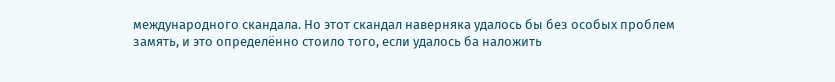международного скандала. Но этот скандал наверняка удалось бы без особых проблем замять, и это определённо стоило того, если удалось ба наложить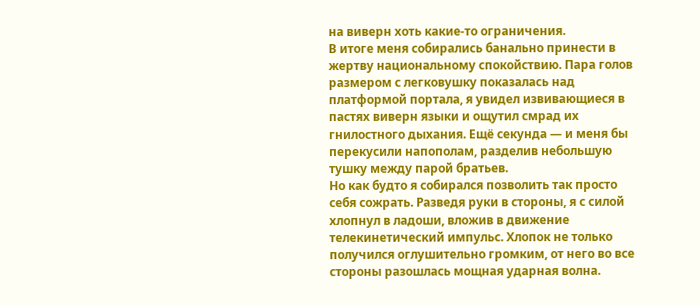на виверн хоть какие-то ограничения.
В итоге меня собирались банально принести в жертву национальному спокойствию. Пара голов размером с легковушку показалась над платформой портала, я увидел извивающиеся в пастях виверн языки и ощутил смрад их гнилостного дыхания. Ещё секунда — и меня бы перекусили напополам, разделив небольшую тушку между парой братьев.
Но как будто я собирался позволить так просто себя сожрать. Разведя руки в стороны, я с силой хлопнул в ладоши, вложив в движение телекинетический импульс. Хлопок не только получился оглушительно громким, от него во все стороны разошлась мощная ударная волна.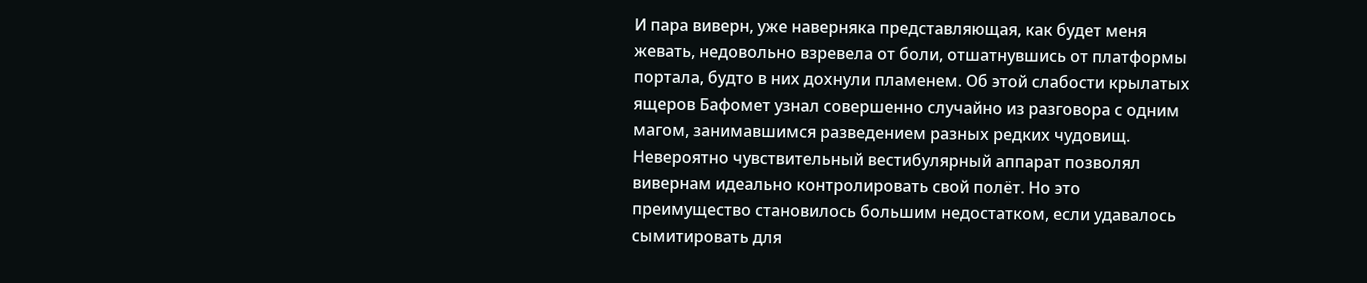И пара виверн, уже наверняка представляющая, как будет меня жевать, недовольно взревела от боли, отшатнувшись от платформы портала, будто в них дохнули пламенем. Об этой слабости крылатых ящеров Бафомет узнал совершенно случайно из разговора с одним магом, занимавшимся разведением разных редких чудовищ.
Невероятно чувствительный вестибулярный аппарат позволял вивернам идеально контролировать свой полёт. Но это преимущество становилось большим недостатком, если удавалось сымитировать для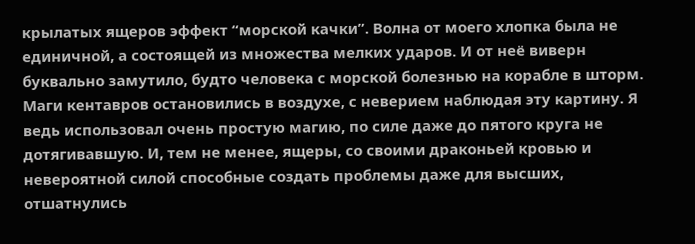крылатых ящеров эффект “морской качки”. Волна от моего хлопка была не единичной, а состоящей из множества мелких ударов. И от неё виверн буквально замутило, будто человека с морской болезнью на корабле в шторм.
Маги кентавров остановились в воздухе, с неверием наблюдая эту картину. Я ведь использовал очень простую магию, по силе даже до пятого круга не дотягивавшую. И, тем не менее, ящеры, со своими драконьей кровью и невероятной силой способные создать проблемы даже для высших, отшатнулись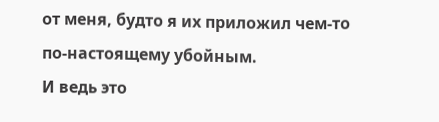от меня, будто я их приложил чем-то по-настоящему убойным.
И ведь это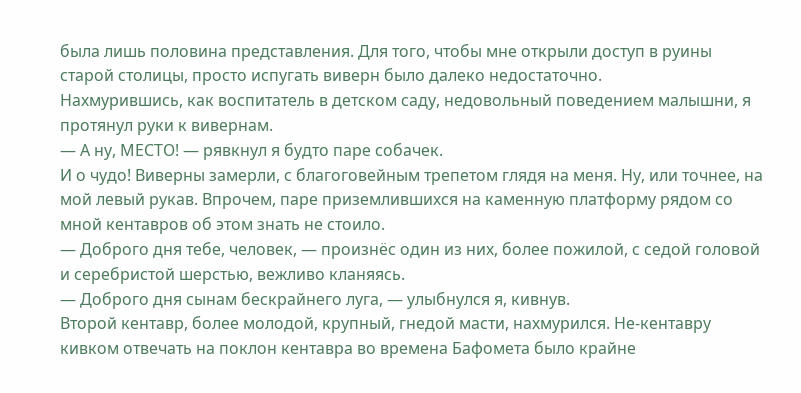была лишь половина представления. Для того, чтобы мне открыли доступ в руины старой столицы, просто испугать виверн было далеко недостаточно.
Нахмурившись, как воспитатель в детском саду, недовольный поведением малышни, я протянул руки к вивернам.
— А ну, МЕСТО! — рявкнул я будто паре собачек.
И о чудо! Виверны замерли, с благоговейным трепетом глядя на меня. Ну, или точнее, на мой левый рукав. Впрочем, паре приземлившихся на каменную платформу рядом со мной кентавров об этом знать не стоило.
— Доброго дня тебе, человек, — произнёс один из них, более пожилой, с седой головой и серебристой шерстью, вежливо кланяясь.
— Доброго дня сынам бескрайнего луга, — улыбнулся я, кивнув.
Второй кентавр, более молодой, крупный, гнедой масти, нахмурился. Не-кентавру кивком отвечать на поклон кентавра во времена Бафомета было крайне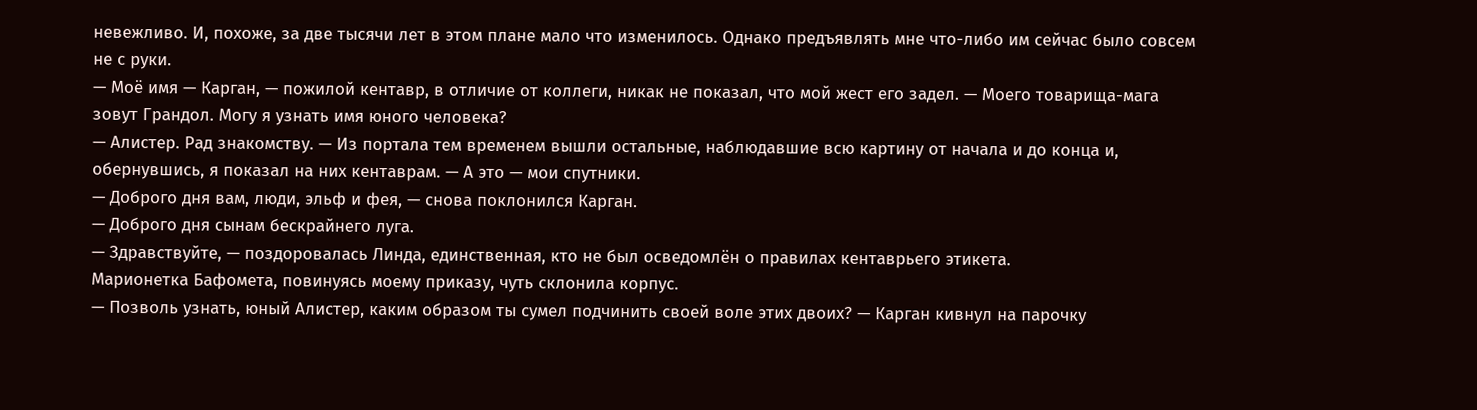невежливо. И, похоже, за две тысячи лет в этом плане мало что изменилось. Однако предъявлять мне что-либо им сейчас было совсем не с руки.
— Моё имя — Карган, — пожилой кентавр, в отличие от коллеги, никак не показал, что мой жест его задел. — Моего товарища-мага зовут Грандол. Могу я узнать имя юного человека?
— Алистер. Рад знакомству. — Из портала тем временем вышли остальные, наблюдавшие всю картину от начала и до конца и, обернувшись, я показал на них кентаврам. — А это — мои спутники.
— Доброго дня вам, люди, эльф и фея, — снова поклонился Карган.
— Доброго дня сынам бескрайнего луга.
— Здравствуйте, — поздоровалась Линда, единственная, кто не был осведомлён о правилах кентаврьего этикета.
Марионетка Бафомета, повинуясь моему приказу, чуть склонила корпус.
— Позволь узнать, юный Алистер, каким образом ты сумел подчинить своей воле этих двоих? — Карган кивнул на парочку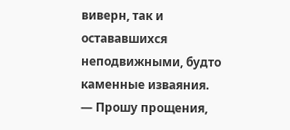виверн, так и остававшихся неподвижными, будто каменные изваяния.
— Прошу прощения,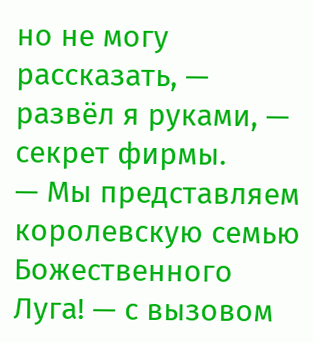но не могу рассказать, — развёл я руками, — секрет фирмы.
— Мы представляем королевскую семью Божественного Луга! — с вызовом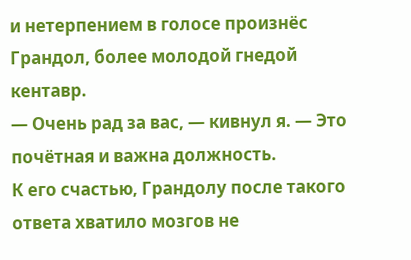и нетерпением в голосе произнёс Грандол, более молодой гнедой кентавр.
— Очень рад за вас, — кивнул я. — Это почётная и важна должность.
К его счастью, Грандолу после такого ответа хватило мозгов не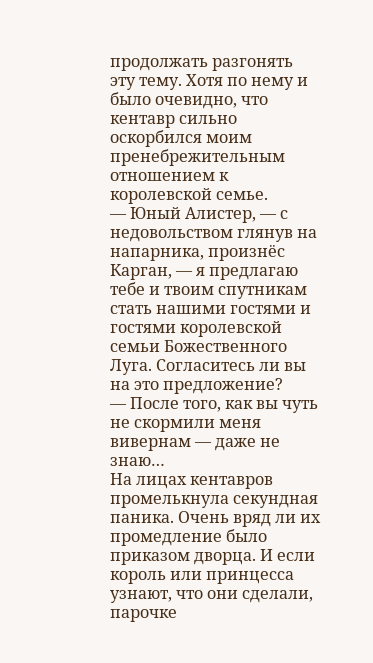продолжать разгонять эту тему. Хотя по нему и было очевидно, что кентавр сильно оскорбился моим пренебрежительным отношением к королевской семье.
— Юный Алистер, — с недовольством глянув на напарника, произнёс Карган, — я предлагаю тебе и твоим спутникам стать нашими гостями и гостями королевской семьи Божественного Луга. Согласитесь ли вы на это предложение?
— После того, как вы чуть не скормили меня вивернам — даже не знаю…
На лицах кентавров промелькнула секундная паника. Очень вряд ли их промедление было приказом дворца. И если король или принцесса узнают, что они сделали, парочке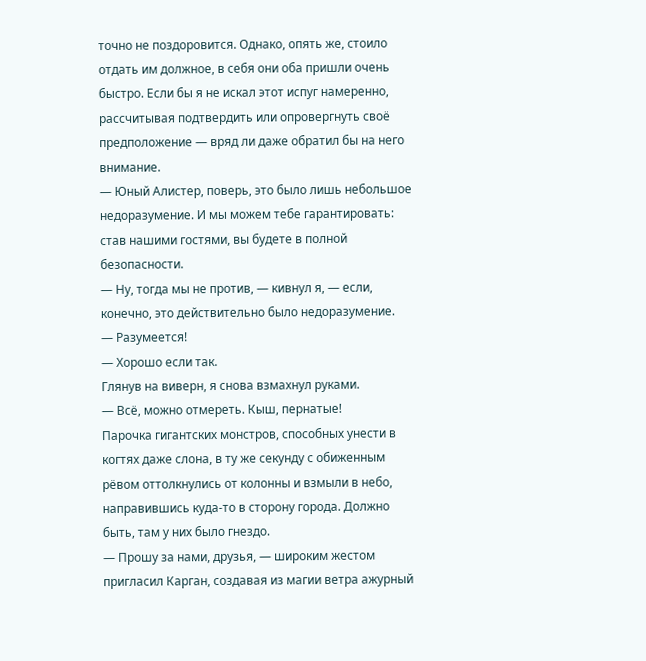точно не поздоровится. Однако, опять же, стоило отдать им должное, в себя они оба пришли очень быстро. Если бы я не искал этот испуг намеренно, рассчитывая подтвердить или опровергнуть своё предположение — вряд ли даже обратил бы на него внимание.
— Юный Алистер, поверь, это было лишь небольшое недоразумение. И мы можем тебе гарантировать: став нашими гостями, вы будете в полной безопасности.
— Ну, тогда мы не против, — кивнул я, — если, конечно, это действительно было недоразумение.
— Разумеется!
— Хорошо если так.
Глянув на виверн, я снова взмахнул руками.
— Всё, можно отмереть. Кыш, пернатые!
Парочка гигантских монстров, способных унести в когтях даже слона, в ту же секунду с обиженным рёвом оттолкнулись от колонны и взмыли в небо, направившись куда-то в сторону города. Должно быть, там у них было гнездо.
— Прошу за нами, друзья, — широким жестом пригласил Карган, создавая из магии ветра ажурный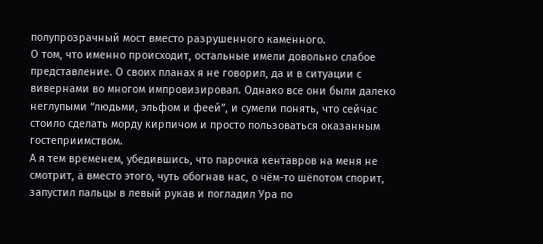полупрозрачный мост вместо разрушенного каменного.
О том, что именно происходит, остальные имели довольно слабое представление. О своих планах я не говорил, да и в ситуации с вивернами во многом импровизировал. Однако все они были далеко неглупыми “людьми, эльфом и феей”, и сумели понять, что сейчас стоило сделать морду кирпичом и просто пользоваться оказанным гостеприимством.
А я тем временем, убедившись, что парочка кентавров на меня не смотрит, а вместо этого, чуть обогнав нас, о чём-то шёпотом спорит, запустил пальцы в левый рукав и погладил Ура по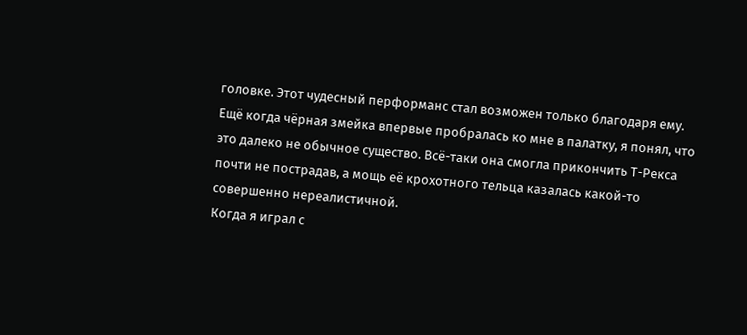головке. Этот чудесный перформанс стал возможен только благодаря ему.
Ещё когда чёрная змейка впервые пробралась ко мне в палатку, я понял, что это далеко не обычное существо. Всё-таки она смогла прикончить Т-Рекса почти не пострадав, а мощь её крохотного тельца казалась какой-то совершенно нереалистичной.
Когда я играл с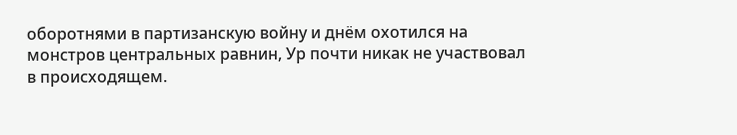оборотнями в партизанскую войну и днём охотился на монстров центральных равнин, Ур почти никак не участвовал в происходящем.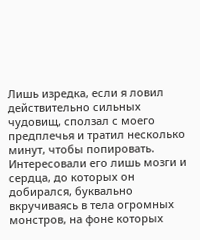Лишь изредка, если я ловил действительно сильных чудовищ, сползал с моего предплечья и тратил несколько минут, чтобы попировать. Интересовали его лишь мозги и сердца, до которых он добирался, буквально вкручиваясь в тела огромных монстров, на фоне которых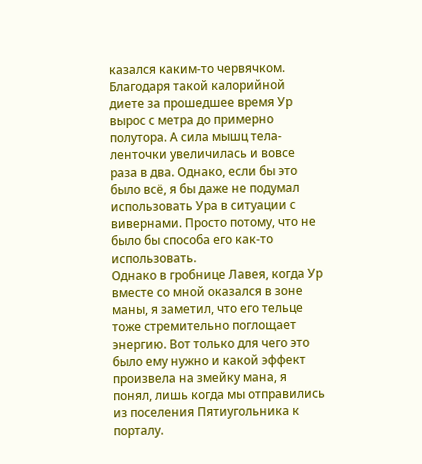казался каким-то червячком.
Благодаря такой калорийной диете за прошедшее время Ур вырос с метра до примерно полутора. А сила мышц тела-ленточки увеличилась и вовсе раза в два. Однако, если бы это было всё, я бы даже не подумал использовать Ура в ситуации с вивернами. Просто потому, что не было бы способа его как-то использовать.
Однако в гробнице Лавея, когда Ур вместе со мной оказался в зоне маны, я заметил, что его тельце тоже стремительно поглощает энергию. Вот только для чего это было ему нужно и какой эффект произвела на змейку мана, я понял, лишь когда мы отправились из поселения Пятиугольника к порталу.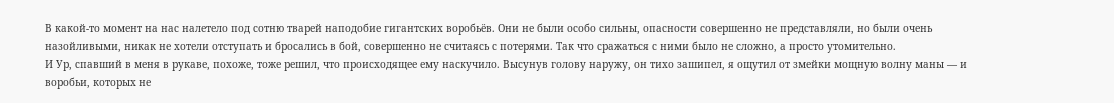В какой-то момент на нас налетело под сотню тварей наподобие гигантских воробьёв. Они не были особо сильны, опасности совершенно не представляли, но были очень назойливыми, никак не хотели отступать и бросались в бой, совершенно не считаясь с потерями. Так что сражаться с ними было не сложно, а просто утомительно.
И Ур, спавший в меня в рукаве, похоже, тоже решил, что происходящее ему наскучило. Высунув голову наружу, он тихо зашипел, я ощутил от змейки мощную волну маны — и воробьи, которых не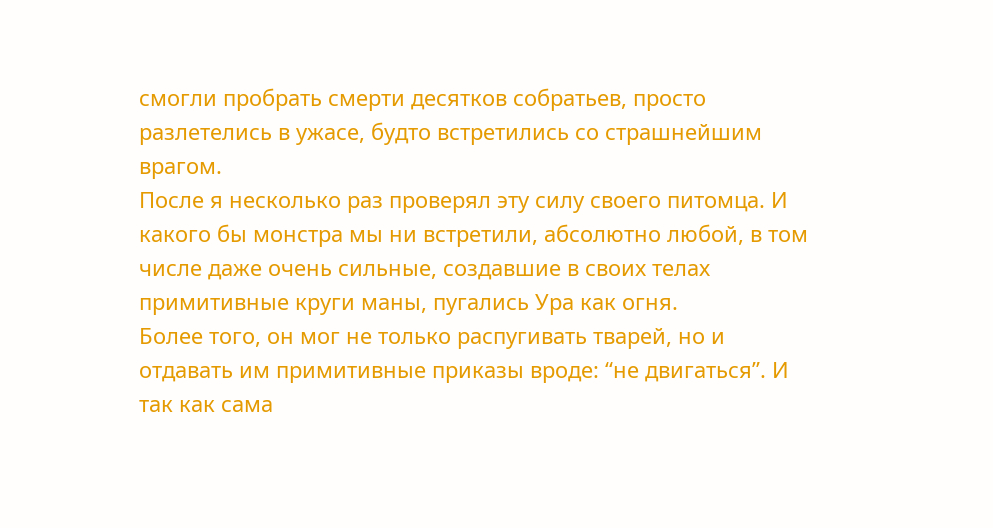смогли пробрать смерти десятков собратьев, просто разлетелись в ужасе, будто встретились со страшнейшим врагом.
После я несколько раз проверял эту силу своего питомца. И какого бы монстра мы ни встретили, абсолютно любой, в том числе даже очень сильные, создавшие в своих телах примитивные круги маны, пугались Ура как огня.
Более того, он мог не только распугивать тварей, но и отдавать им примитивные приказы вроде: “не двигаться”. И так как сама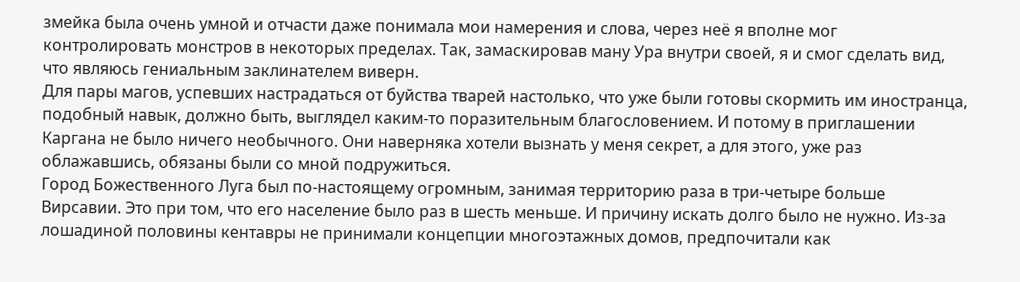змейка была очень умной и отчасти даже понимала мои намерения и слова, через неё я вполне мог контролировать монстров в некоторых пределах. Так, замаскировав ману Ура внутри своей, я и смог сделать вид, что являюсь гениальным заклинателем виверн.
Для пары магов, успевших настрадаться от буйства тварей настолько, что уже были готовы скормить им иностранца, подобный навык, должно быть, выглядел каким-то поразительным благословением. И потому в приглашении Каргана не было ничего необычного. Они наверняка хотели вызнать у меня секрет, а для этого, уже раз облажавшись, обязаны были со мной подружиться.
Город Божественного Луга был по-настоящему огромным, занимая территорию раза в три-четыре больше Вирсавии. Это при том, что его население было раз в шесть меньше. И причину искать долго было не нужно. Из-за лошадиной половины кентавры не принимали концепции многоэтажных домов, предпочитали как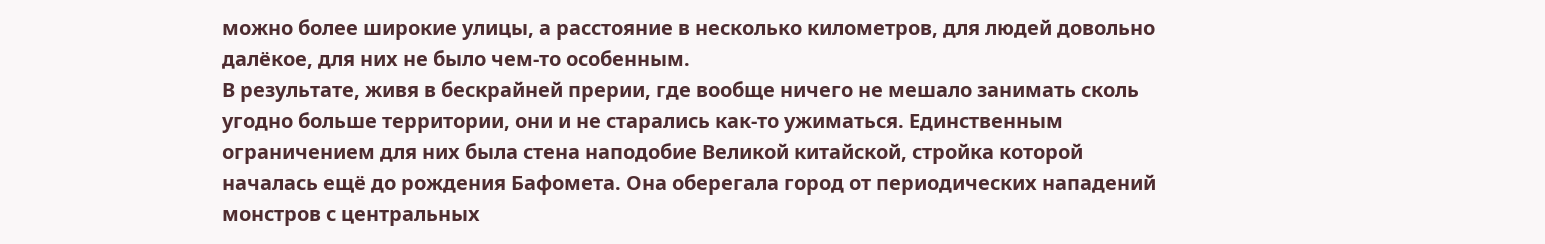можно более широкие улицы, а расстояние в несколько километров, для людей довольно далёкое, для них не было чем-то особенным.
В результате, живя в бескрайней прерии, где вообще ничего не мешало занимать сколь угодно больше территории, они и не старались как-то ужиматься. Единственным ограничением для них была стена наподобие Великой китайской, стройка которой началась ещё до рождения Бафомета. Она оберегала город от периодических нападений монстров с центральных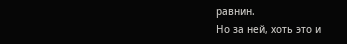равнин.
Но за ней, хоть это и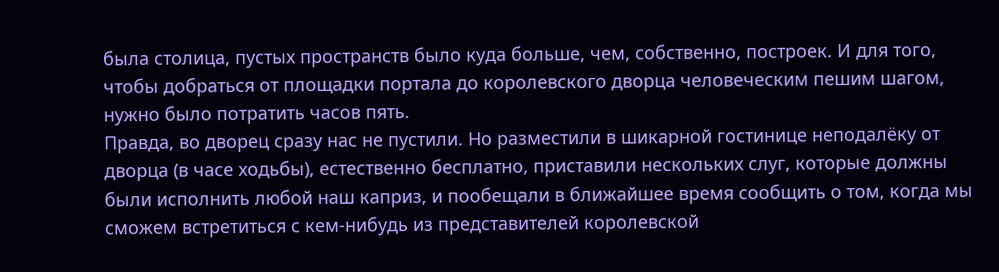была столица, пустых пространств было куда больше, чем, собственно, построек. И для того, чтобы добраться от площадки портала до королевского дворца человеческим пешим шагом, нужно было потратить часов пять.
Правда, во дворец сразу нас не пустили. Но разместили в шикарной гостинице неподалёку от дворца (в часе ходьбы), естественно бесплатно, приставили нескольких слуг, которые должны были исполнить любой наш каприз, и пообещали в ближайшее время сообщить о том, когда мы сможем встретиться с кем-нибудь из представителей королевской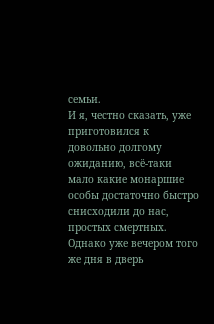семьи.
И я, честно сказать, уже приготовился к довольно долгому ожиданию, всё-таки мало какие монаршие особы достаточно быстро снисходили до нас, простых смертных. Однако уже вечером того же дня в дверь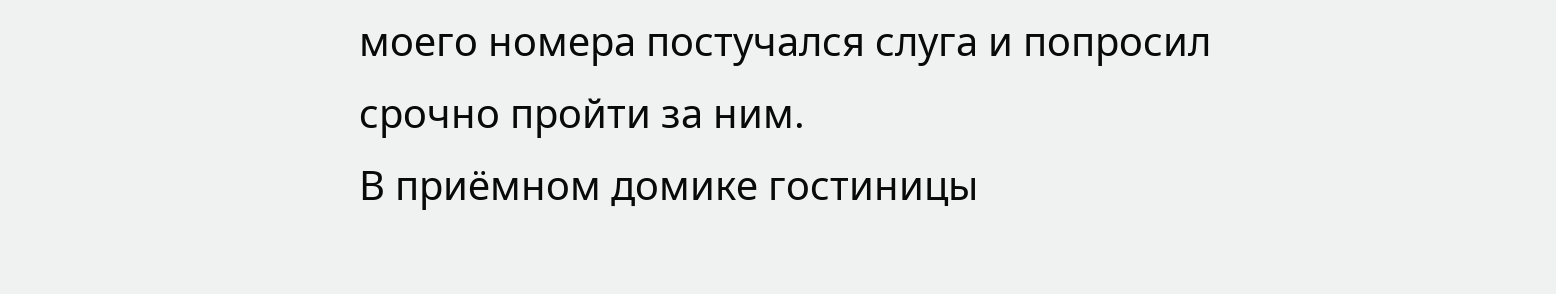моего номера постучался слуга и попросил срочно пройти за ним.
В приёмном домике гостиницы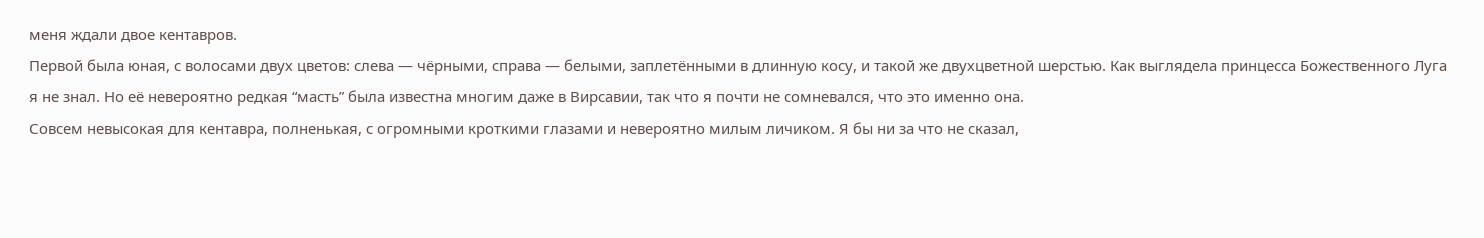меня ждали двое кентавров.
Первой была юная, с волосами двух цветов: слева — чёрными, справа — белыми, заплетёнными в длинную косу, и такой же двухцветной шерстью. Как выглядела принцесса Божественного Луга я не знал. Но её невероятно редкая “масть” была известна многим даже в Вирсавии, так что я почти не сомневался, что это именно она.
Совсем невысокая для кентавра, полненькая, с огромными кроткими глазами и невероятно милым личиком. Я бы ни за что не сказал,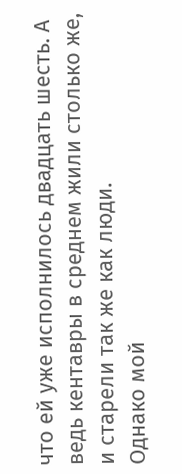что ей уже исполнилось двадцать шесть. А ведь кентавры в среднем жили столько же, и старели так же как люди.
Однако мой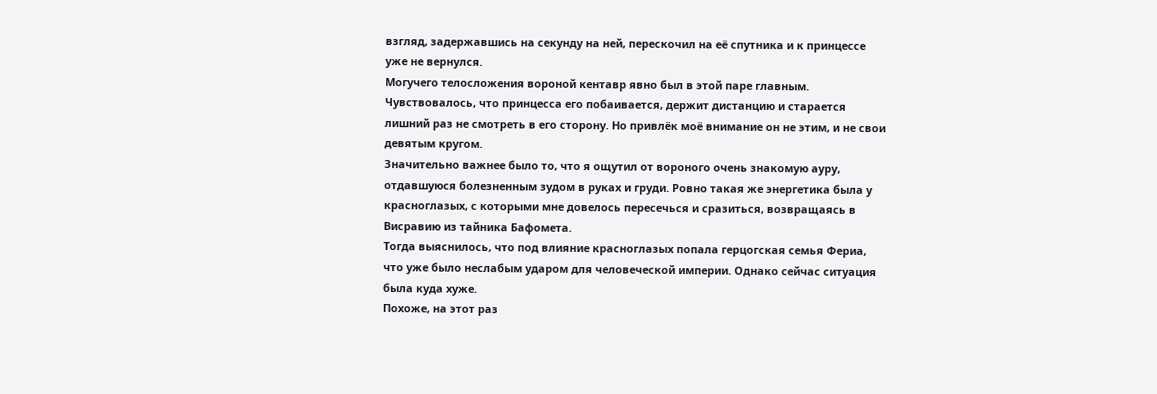взгляд, задержавшись на секунду на ней, перескочил на её спутника и к принцессе уже не вернулся.
Могучего телосложения вороной кентавр явно был в этой паре главным. Чувствовалось, что принцесса его побаивается, держит дистанцию и старается лишний раз не смотреть в его сторону. Но привлёк моё внимание он не этим, и не свои девятым кругом.
Значительно важнее было то, что я ощутил от вороного очень знакомую ауру, отдавшуюся болезненным зудом в руках и груди. Ровно такая же энергетика была у красноглазых, с которыми мне довелось пересечься и сразиться, возвращаясь в Висравию из тайника Бафомета.
Тогда выяснилось, что под влияние красноглазых попала герцогская семья Фериа, что уже было неслабым ударом для человеческой империи. Однако сейчас ситуация была куда хуже.
Похоже, на этот раз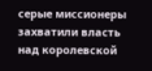серые миссионеры захватили власть над королевской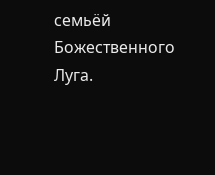семьёй Божественного Луга.